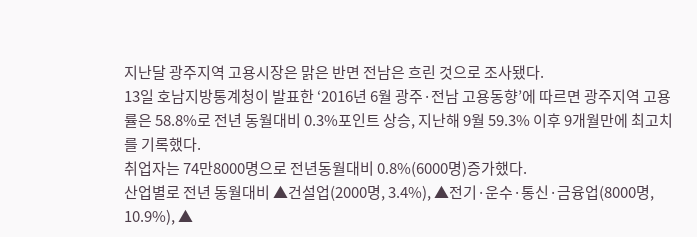지난달 광주지역 고용시장은 맑은 반면 전남은 흐린 것으로 조사됐다.
13일 호남지방통계청이 발표한 ‘2016년 6월 광주·전남 고용동향’에 따르면 광주지역 고용률은 58.8%로 전년 동월대비 0.3%포인트 상승, 지난해 9월 59.3% 이후 9개월만에 최고치를 기록했다.
취업자는 74만8000명으로 전년동월대비 0.8%(6000명)증가했다.
산업별로 전년 동월대비 ▲건설업(2000명, 3.4%), ▲전기·운수·통신·금융업(8000명, 10.9%), ▲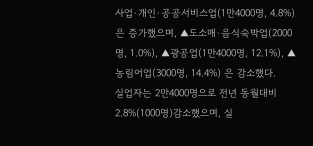사업·개인·공공서비스업(1만4000명, 4.8%)은 증가했으며, ▲도소매·음식숙박업(2000명, 1.0%), ▲광공업(1만4000명, 12.1%), ▲농림어업(3000명, 14.4%) 은 감소했다.
실업자는 2만4000명으로 전년 동월대비 2.8%(1000명)감소했으며, 실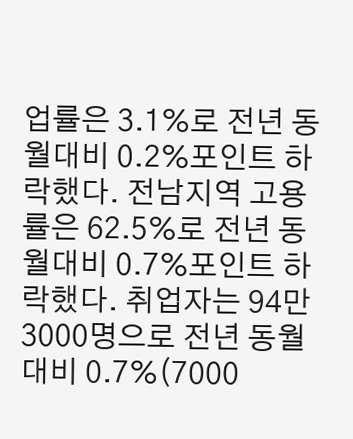업률은 3.1%로 전년 동월대비 0.2%포인트 하락했다. 전남지역 고용률은 62.5%로 전년 동월대비 0.7%포인트 하락했다. 취업자는 94만3000명으로 전년 동월대비 0.7%(7000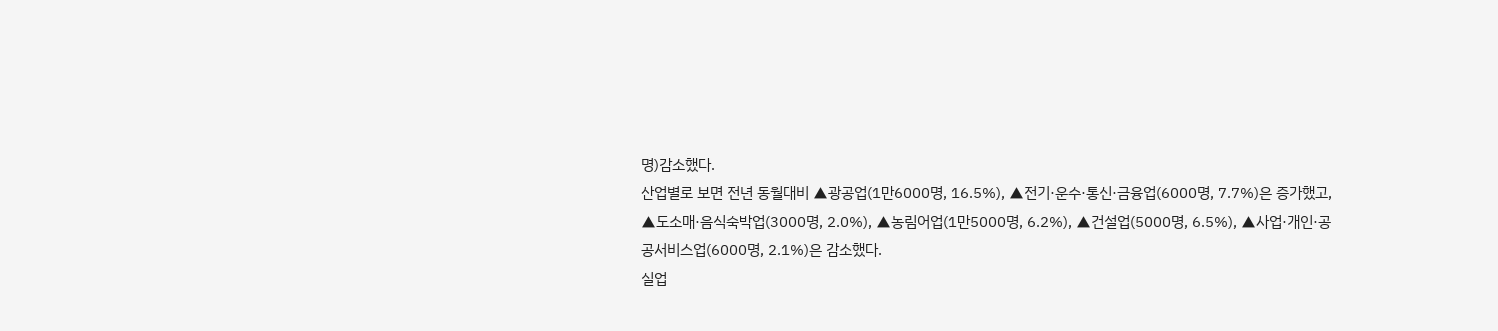명)감소했다.
산업별로 보면 전년 동월대비 ▲광공업(1만6000명, 16.5%), ▲전기·운수·통신·금융업(6000명, 7.7%)은 증가했고, ▲도소매·음식숙박업(3000명, 2.0%), ▲농림어업(1만5000명, 6.2%), ▲건설업(5000명, 6.5%), ▲사업·개인·공공서비스업(6000명, 2.1%)은 감소했다.
실업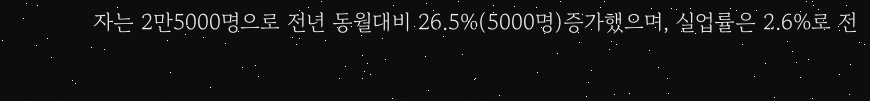자는 2만5000명으로 전년 동월대비 26.5%(5000명)증가했으며, 실업률은 2.6%로 전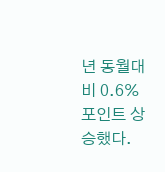년 동월대비 0.6%포인트 상승했다.